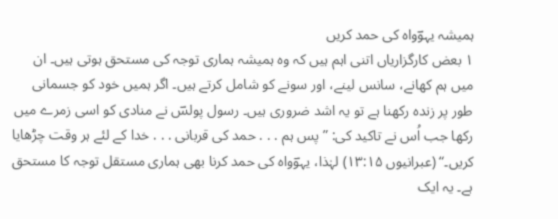ہمیشہ یہوؔواہ کی حمد کریں
۱ بعض کارگزاریاں اتنی اہم ہیں کہ وہ ہمیشہ ہماری توجہ کی مستحق ہوتی ہیں۔ ان میں ہم کھانے، سانس لینے، اور سونے کو شامل کرتے ہیں۔ اگر ہمیں خود کو جسمانی طور پر زندہ رکھنا ہے تو یہ اشد ضروری ہیں۔ رسول پولسؔ نے منادی کو اسی زمرے میں رکھا جب اُس نے تاکید کی: ”پس ہم . . . حمد کی قربانی . . . خدا کے لئے ہر وقت چڑھایا کریں۔“ (عبرانیوں ۱۳:۱۵) لہٰذا، یہوؔواہ کی حمد کرنا بھی ہماری مستقل توجہ کا مستحق ہے۔ یہ ایک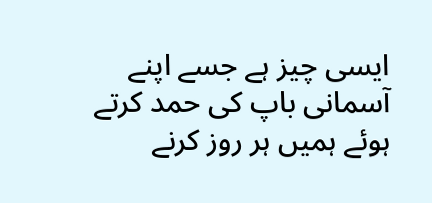ایسی چیز ہے جسے اپنے آسمانی باپ کی حمد کرتے ہوئے ہمیں ہر روز کرنے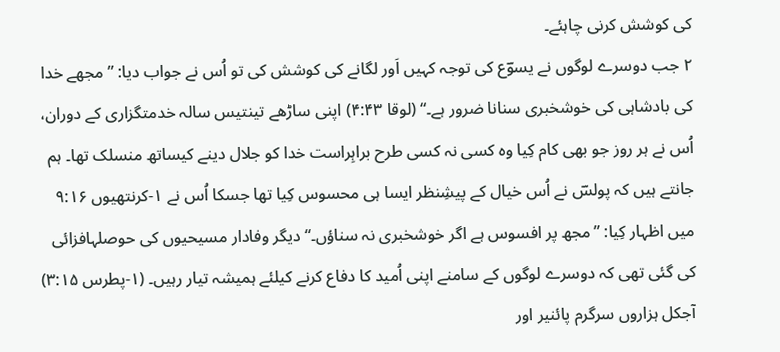کی کوشش کرنی چاہئے۔
۲ جب دوسرے لوگوں نے یسوؔع کی توجہ کہیں اَور لگانے کی کوشش کی تو اُس نے جواب دیا: ”مجھے خدا کی بادشاہی کی خوشخبری سنانا ضرور ہے۔“ (لوقا ۴:۴۳) اپنی ساڑھے تینتیس سالہ خدمتگزاری کے دوران، اُس نے ہر روز جو بھی کام کِیا وہ کسی نہ کسی طرح براہِراست خدا کو جلال دینے کیساتھ منسلک تھا۔ ہم جانتے ہیں کہ پولسؔ نے اُس خیال کے پیشِنظر ایسا ہی محسوس کِیا تھا جسکا اُس نے ۱-کرنتھیوں ۹:۱۶ میں اظہار کِیا: ”مجھ پر افسوس ہے اگر خوشخبری نہ سناؤں۔“ دیگر وفادار مسیحیوں کی حوصلہافزائی کی گئی تھی کہ دوسرے لوگوں کے سامنے اپنی اُمید کا دفاع کرنے کیلئے ہمیشہ تیار رہیں۔ (۱-پطرس ۳:۱۵) آجکل ہزاروں سرگرم پائنیر اور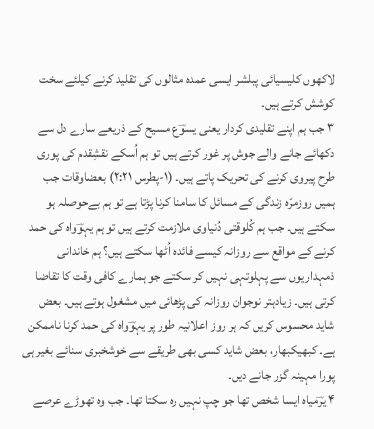لاکھوں کلیسیائی پبلشر ایسی عمدہ مثالوں کی تقلید کرنے کیلئے سخت کوشش کرتے ہیں۔
۳ جب ہم اپنے تقلیدی کردار یعنی یسوؔع مسیح کے ذریعے سارے دل سے دکھائے جانے والے جوش پر غور کرتے ہیں تو ہم اُسکے نقشِقدم کی پوری طرح پیروی کرنے کی تحریک پاتے ہیں۔ (۱-پطرس ۲:۲۱) بعضاوقات جب ہمیں روزمرّہ زندگی کے مسائل کا سامنا کرنا پڑتا ہے تو ہم بےحوصلہ ہو سکتے ہیں۔ جب ہم کُلوقتی دُنیاوی ملازمت کرتے ہیں تو ہم یہوؔواہ کی حمد کرنے کے مواقع سے روزانہ کیسے فائدہ اُٹھا سکتے ہیں؟ ہم خاندانی ذمہداریوں سے پہلوتہی نہیں کر سکتے جو ہمارے کافی وقت کا تقاضا کرتی ہیں۔ زیادہتر نوجوان روزانہ کی پڑھائی میں مشغول ہوتے ہیں۔ بعض شاید محسوس کریں کہ ہر روز اعلانیہ طور پر یہوؔواہ کی حمد کرنا ناممکن ہے۔ کبھیکبھار، بعض شاید کسی بھی طریقے سے خوشخبری سنائے بغیر ہی پورا مہینہ گزر جانے دیں۔
۴ یرؔمیاہ ایسا شخص تھا جو چپ نہیں رہ سکتا تھا۔ جب وہ تھوڑے عرصے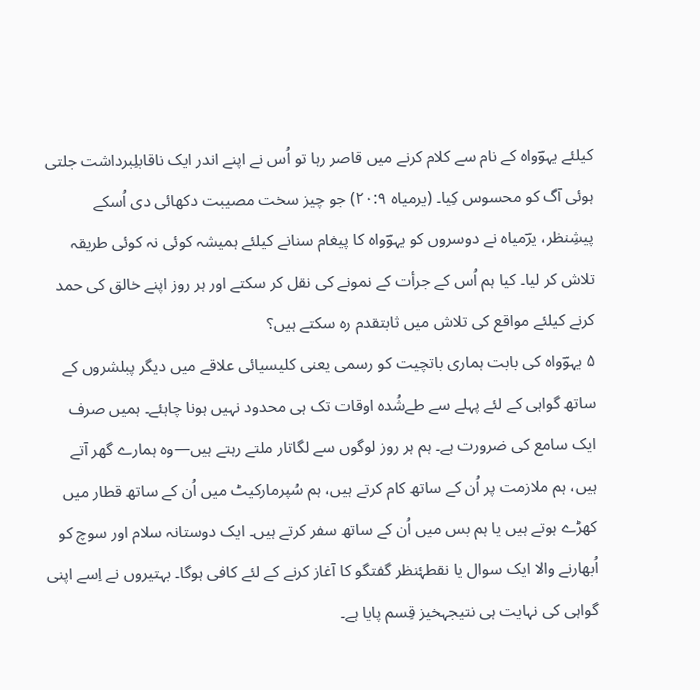کیلئے یہوؔواہ کے نام سے کلام کرنے میں قاصر رہا تو اُس نے اپنے اندر ایک ناقابلِبرداشت جلتی ہوئی آگ کو محسوس کِیا۔ (یرمیاہ ۲۰:۹) جو چیز سخت مصیبت دکھائی دی اُسکے پیشِنظر، یرؔمیاہ نے دوسروں کو یہوؔواہ کا پیغام سنانے کیلئے ہمیشہ کوئی نہ کوئی طریقہ تلاش کر لیا۔ کیا ہم اُس کے جرأت کے نمونے کی نقل کر سکتے اور ہر روز اپنے خالق کی حمد کرنے کیلئے مواقع کی تلاش میں ثابتقدم رہ سکتے ہیں؟
۵ یہوؔواہ کی بابت ہماری باتچیت کو رسمی یعنی کلیسیائی علاقے میں دیگر پبلشروں کے ساتھ گواہی کے لئے پہلے سے طےشُدہ اوقات تک ہی محدود نہیں ہونا چاہئے۔ ہمیں صرف ایک سامع کی ضرورت ہے۔ ہم ہر روز لوگوں سے لگاتار ملتے رہتے ہیں—وہ ہمارے گھر آتے ہیں، ہم ملازمت پر اُن کے ساتھ کام کرتے ہیں، ہم سُپرمارکیٹ میں اُن کے ساتھ قطار میں کھڑے ہوتے ہیں یا ہم بس میں اُن کے ساتھ سفر کرتے ہیں۔ ایک دوستانہ سلام اور سوچ کو اُبھارنے والا ایک سوال یا نقطۂنظر گفتگو کا آغاز کرنے کے لئے کافی ہوگا۔ بہتیروں نے اِسے اپنی گواہی کی نہایت ہی نتیجہخیز قِسم پایا ہے۔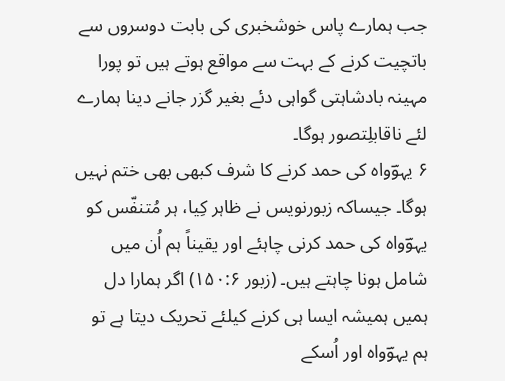جب ہمارے پاس خوشخبری کی بابت دوسروں سے باتچیت کرنے کے بہت سے مواقع ہوتے ہیں تو پورا مہینہ بادشاہتی گواہی دئے بغیر گزر جانے دینا ہمارے لئے ناقابلِتصور ہوگا۔
۶ یہوؔواہ کی حمد کرنے کا شرف کبھی بھی ختم نہیں ہوگا۔ جیساکہ زبورنویس نے ظاہر کِیا، ہر مُتنفّس کو یہوؔواہ کی حمد کرنی چاہئے اور یقیناً ہم اُن میں شامل ہونا چاہتے ہیں۔ (زبور ۱۵۰:۶) اگر ہمارا دل ہمیں ہمیشہ ایسا ہی کرنے کیلئے تحریک دیتا ہے تو ہم یہوؔواہ اور اُسکے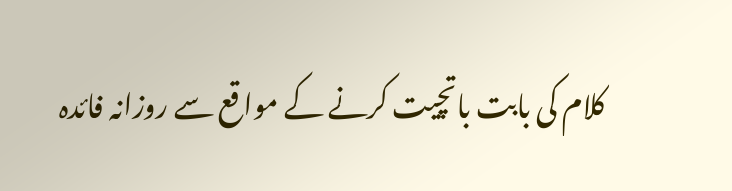کلام کی بابت باتچیت کرنے کے مواقع سے روزانہ فائدہ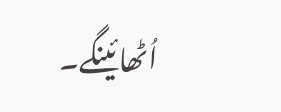اُٹھائینگے۔